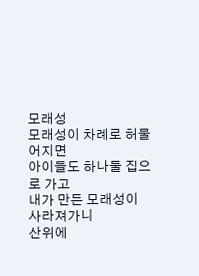모래성
모래성이 차례로 허물어지면
아이들도 하나둘 집으로 가고
내가 만든 모래성이 사라져가니
산위에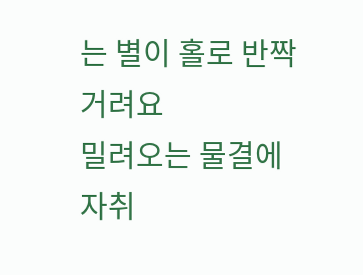는 별이 홀로 반짝 거려요
밀려오는 물결에 자취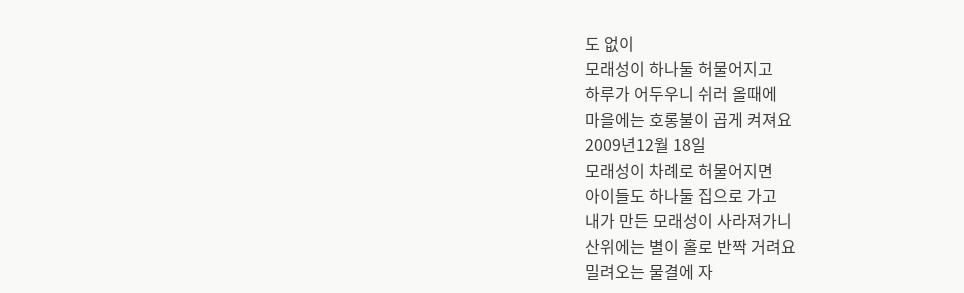도 없이
모래성이 하나둘 허물어지고
하루가 어두우니 쉬러 올때에
마을에는 호롱불이 곱게 켜져요
2009년12월 18일
모래성이 차례로 허물어지면
아이들도 하나둘 집으로 가고
내가 만든 모래성이 사라져가니
산위에는 별이 홀로 반짝 거려요
밀려오는 물결에 자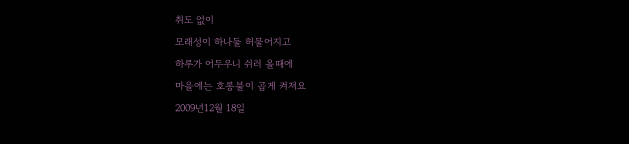취도 없이
모래성이 하나둘 허물어지고
하루가 어두우니 쉬러 올때에
마을에는 호롱불이 곱게 켜져요
2009년12월 18일